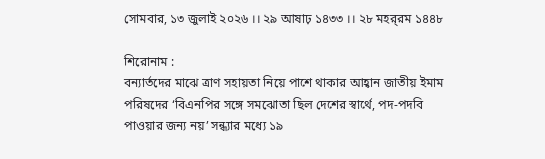সোমবার, ১৩ জুলাই ২০২৬ ।। ২৯ আষাঢ় ১৪৩৩ ।। ২৮ মহর্‌রম ১৪৪৮

শিরোনাম :
বন্যার্তদের মাঝে ত্রাণ সহায়তা নিয়ে পাশে থাকার আহ্বান জাতীয় ইমাম পরিষদের ‘বিএনপির সঙ্গে সমঝোতা ছিল দেশের স্বার্থে, পদ-পদবি পাওয়ার জন্য নয়’ সন্ধ্যার মধ্যে ১৯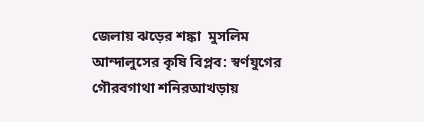জেলায় ঝড়ের শঙ্কা  মুসলিম আন্দালুসের কৃষি বিপ্লব: স্বর্ণযুগের গৌরবগাথা শনিরআখড়ায়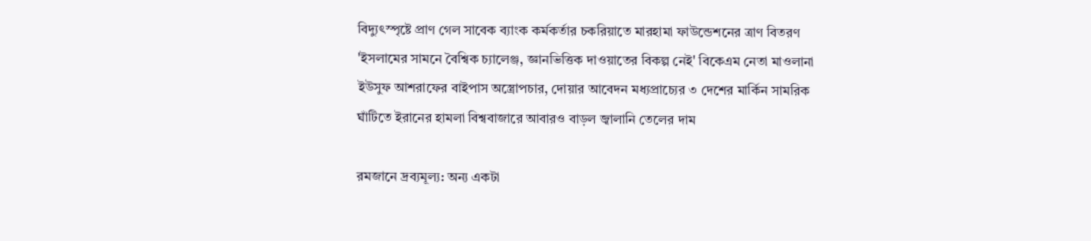বিদ্যুৎস্পৃষ্টে প্রাণ গেল সাবেক ব্যাংক কর্মকর্তার চকরিয়াতে মারহামা ফাউন্ডেশনের ত্রাণ বিতরণ 'ইসলামের সামনে বৈশ্বিক চ্যালেঞ্জ, জ্ঞানভিত্তিক দাওয়াতের বিকল্প নেই' বিকেএম নেতা মাওলানা ইউসুফ আশরাফের বাইপাস অস্ত্রোপচার, দোয়ার আবেদন মধ্যপ্রাচ্যের ৩ দেশের মার্কিন সামরিক ঘাঁটিতে ইরানের হামলা বিশ্ববাজারে আবারও বাড়ল জ্বালানি তেলের দাম

রমজানে দ্রব্যমূল্য: অন্য একটা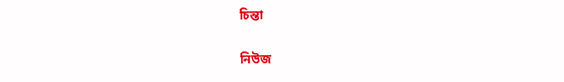চিন্তা

নিউজ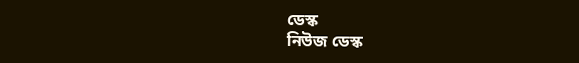ডেস্ক
নিউজ ডেস্ক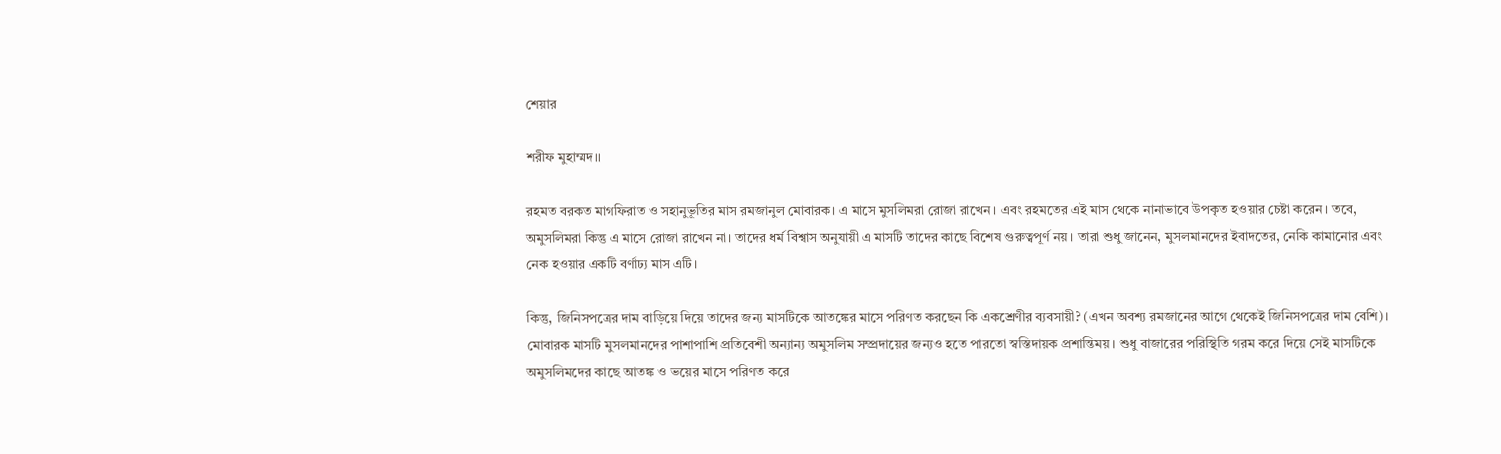শেয়ার

শরীফ মুহাম্মদ।।

রহমত বরকত মাগফিরাত ও সহানুভূতির মাস রমজানুল মোবারক। এ মাসে মুসলিমরা রোজা রাখেন। এবং রহমতের এই মাস থেকে নানাভাবে উপকৃত হওয়ার চেষ্টা করেন। তবে, অমুসলিমরা কিন্তু এ মাসে রোজা রাখেন না। তাদের ধর্ম বিশ্বাস অনুযায়ী এ মাসটি তাদের কাছে বিশেষ গুরুত্বপূর্ণ নয়। তারা শুধু জানেন, মুসলমানদের ইবাদতের, নেকি কামানোর এবং নেক হওয়ার একটি বর্ণাঢ্য মাস এটি।

কিন্তু, জিনিসপত্রের দাম বাড়িয়ে দিয়ে তাদের জন্য মাসটিকে আতঙ্কের মাসে পরিণত করছেন কি একশ্রেণীর ব্যবসায়ী? (এখন অবশ্য রমজানের আগে থেকেই জিনিসপত্রের দাম বেশি)। মোবারক মাসটি মুসলমানদের পাশাপাশি প্রতিবেশী অন্যান্য অমুসলিম সম্প্রদায়ের জন্যও হতে পারতো স্বস্তিদায়ক প্রশান্তিময়। শুধু বাজারের পরিস্থিতি গরম করে দিয়ে সেই মাসটিকে অমুসলিমদের কাছে আতঙ্ক ও ভয়ের মাসে পরিণত করে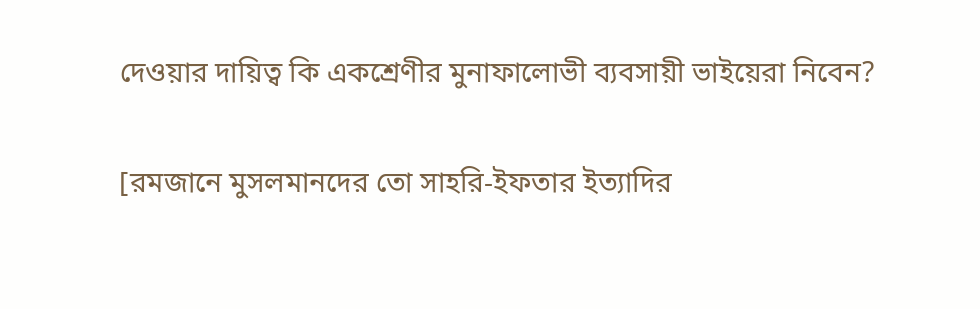দেওয়ার দায়িত্ব কি একশ্রেণীর মুনাফালোভী ব্যবসায়ী ভাইয়েরা নিবেন?

[রমজানে মুসলমানদের তো সাহরি-ইফতার ইত্যাদির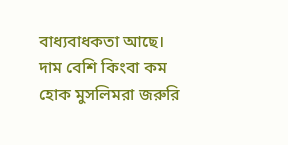বাধ্যবাধকতা আছে। দাম বেশি কিংবা কম হোক মুসলিমরা জরুরি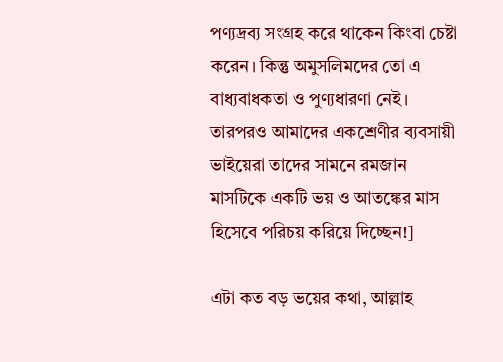পণ্যদ্রব্য সংগ্রহ করে থাকেন কিংবা চেষ্টা করেন। কিন্তু অমুসলিমদের তো এ বাধ্যবাধকতা ও পুণ্যধারণা নেই। তারপরও আমাদের একশ্রেণীর ব্যবসায়ী ভাইয়েরা তাদের সামনে রমজান মাসটিকে একটি ভয় ও আতঙ্কের মাস হিসেবে পরিচয় করিয়ে দিচ্ছেন!]

এটা কত বড় ভয়ের কথা, আল্লাহ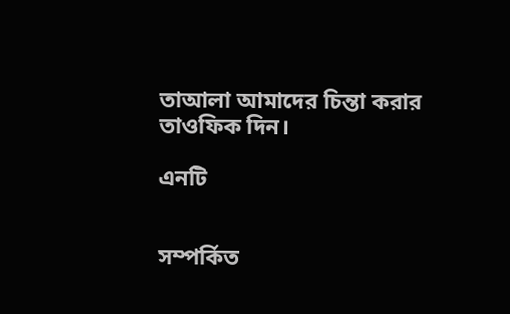তাআলা আমাদের চিন্তা করার তাওফিক দিন।

এনটি


সম্পর্কিত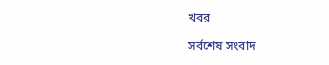খবর

সর্বশেষ সংবাদ